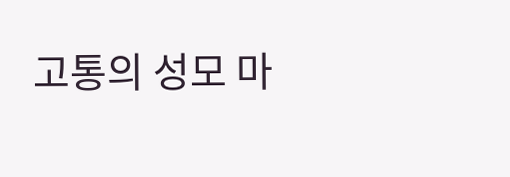고통의 성모 마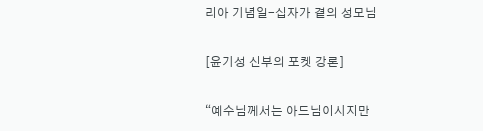리아 기념일-십자가 곁의 성모님

[윤기성 신부의 포켓 강론]

“예수님께서는 아드님이시지만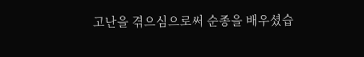고난을 겪으심으로써 순종을 배우셨습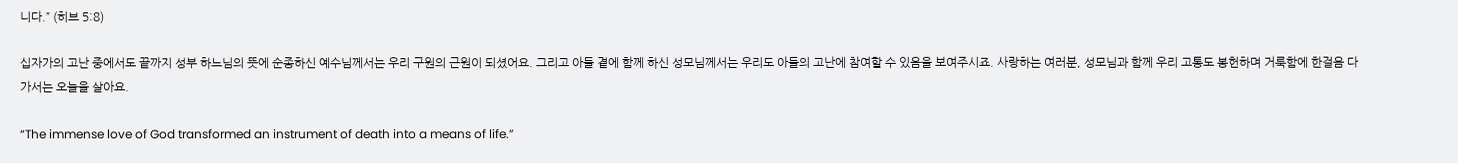니다.” (히브 5:8)

십자가의 고난 중에서도 끝까지 성부 하느님의 뜻에 순종하신 예수님께서는 우리 구원의 근원이 되셨어요. 그리고 아들 곁에 함께 하신 성모님께서는 우리도 아들의 고난에 참여할 수 있음을 보여주시죠. 사랑하는 여러분, 성모님과 함께 우리 고통도 봉헌하며 거룩함에 한걸음 다가서는 오늘을 살아요.

“The immense love of God transformed an instrument of death into a means of life.”